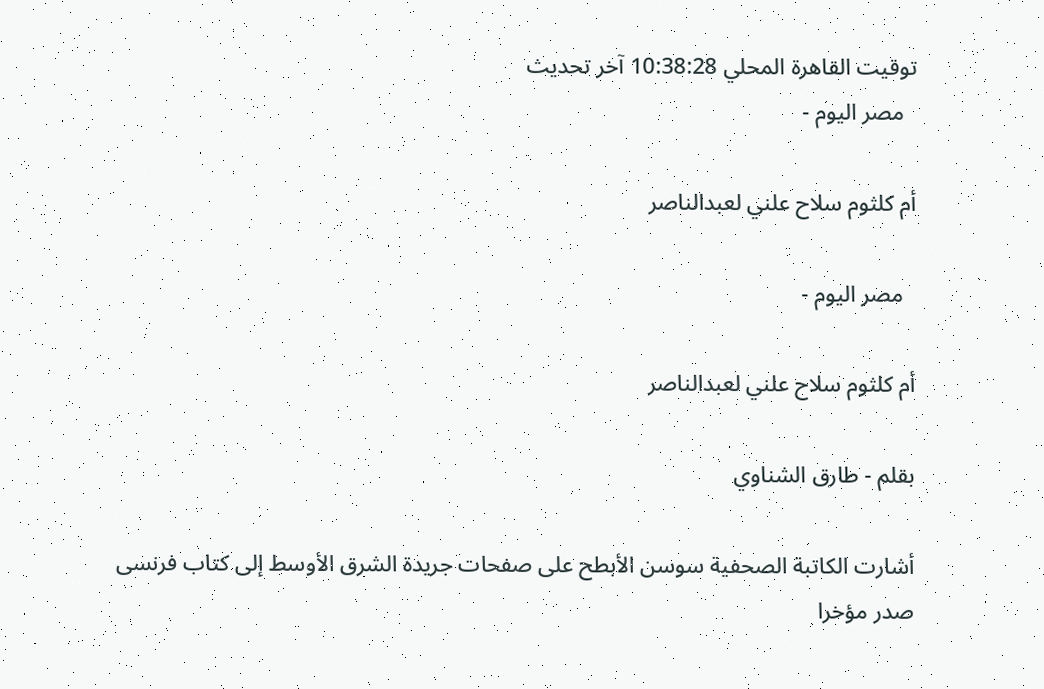توقيت القاهرة المحلي 10:38:28 آخر تحديث
  مصر اليوم -

أم كلثوم سلاح علني لعبدالناصر

  مصر اليوم -

أم كلثوم سلاح علني لعبدالناصر

بقلم - طارق الشناوي

أشارت الكاتبة الصحفية سوسن الأبطح على صفحات جريدة الشرق الأوسط إلى كتاب فرنسى صدر مؤخرا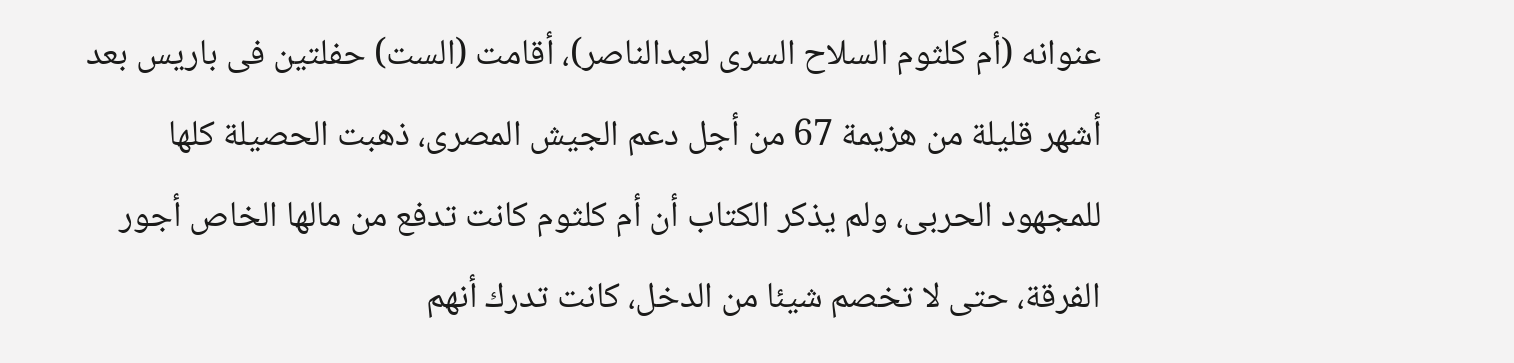عنوانه (أم كلثوم السلاح السرى لعبدالناصر)، أقامت (الست) حفلتين فى باريس بعد أشهر قليلة من هزيمة 67 من أجل دعم الجيش المصرى، ذهبت الحصيلة كلها للمجهود الحربى، ولم يذكر الكتاب أن أم كلثوم كانت تدفع من مالها الخاص أجور الفرقة، حتى لا تخصم شيئا من الدخل، كانت تدرك أنهم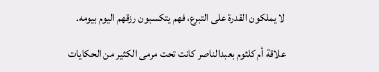لا يملكون القدرة على التبرع، فهم يتكسبون رزقهم اليوم بيومه.

علاقة أم كلثوم بعبدالناصر كانت تحت مرمى الكثير من الحكايات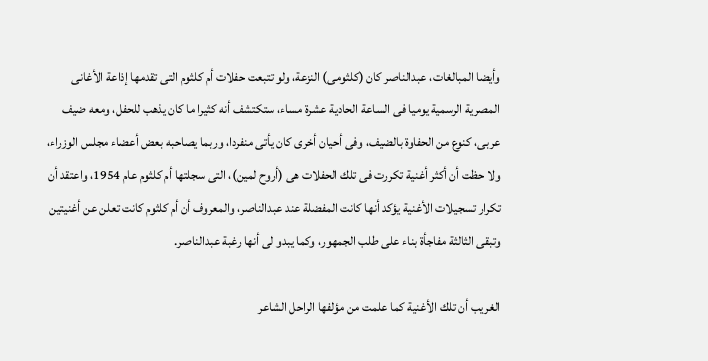وأيضا المبالغات، عبدالناصر كان (كلثومى) النزعة، ولو تتبعت حفلات أم كلثوم التى تقدمها إذاعة الأغانى المصرية الرسمية يوميا فى الساعة الحادية عشرة مساء، ستكتشف أنه كثيرا ما كان يذهب للحفل، ومعه ضيف عربى، كنوع من الحفاوة بالضيف، وفى أحيان أخرى كان يأتى منفردا، وربما يصاحبه بعض أعضاء مجلس الوزراء، ولا حظت أن أكثر أغنية تكررت فى تلك الحفلات هى (أروح لمين)، التى سجلتها أم كلثوم عام 1954، واعتقد أن تكرار تسجيلات الأغنية يؤكد أنها كانت المفضلة عند عبدالناصر، والمعروف أن أم كلثوم كانت تعلن عن أغنيتين وتبقى الثالثة مفاجأة بناء على طلب الجمهور، وكما يبدو لى أنها رغبة عبدالناصر.

الغريب أن تلك الأغنية كما علمت من مؤلفها الراحل الشاعر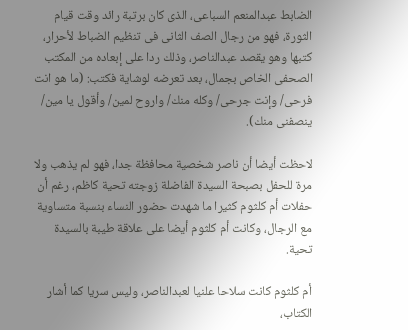الضابط عبدالمنعم السباعى، الذى كان برتبة رائد وقت قيام الثورة، فهو من رجال الصف الثانى فى تنظيم الضباط لأحرار، كتبها وهو يقصد عبدالناصر، وذلك ردا على إبعاده من المكتب الصحفى الخاص بجمال، بعد تعرضه لوشاية فكتب: (ما هو انت فرحى/ وإنت جرحى/ وكله منك/ واروح لمين/ وأقول يا مين/ ينصفنى منك).

لاحظت أيضا أن ناصر شخصية محافظة جدا، فهو لم يذهب ولا مرة للحفل بصبحة السيدة الفاضلة زوجته تحية كاظم، رغم أن حفلات أم كلثوم كثيرا ما شهدت حضور النساء بنسبة متساوية مع الرجال، وكانت أم كلثوم أيضا على علاقة طيبة بالسيدة تحية.

أم كلثوم كانت سلاحا علنيا لعبدالناصر، وليس سريا كما أشار الكتاب،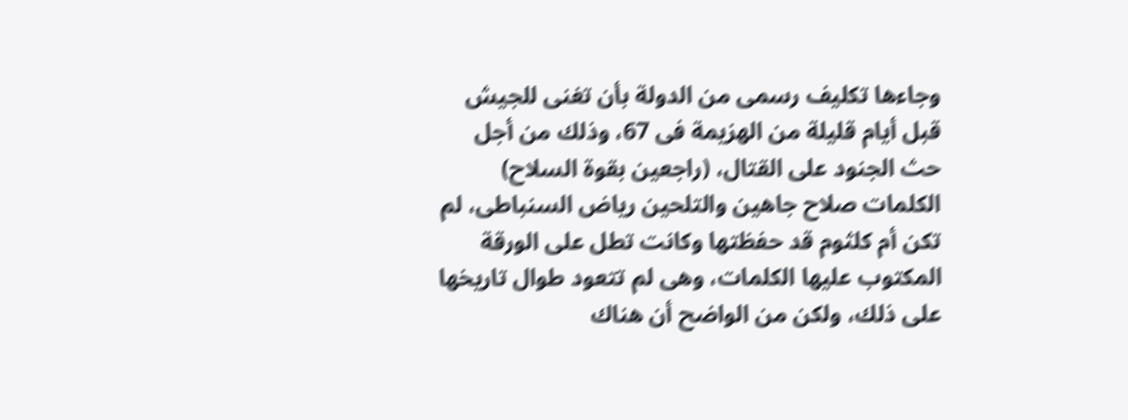وجاءها تكليف رسمى من الدولة بأن تغنى للجيش قبل أيام قليلة من الهزيمة فى 67، وذلك من أجل حث الجنود على القتال، (راجعين بقوة السلاح) الكلمات صلاح جاهين والتلحين رياض السنباطى، لم تكن أم كلثوم قد حفظتها وكانت تطل على الورقة المكتوب عليها الكلمات، وهى لم تتعود طوال تاريخها على ذلك، ولكن من الواضح أن هناك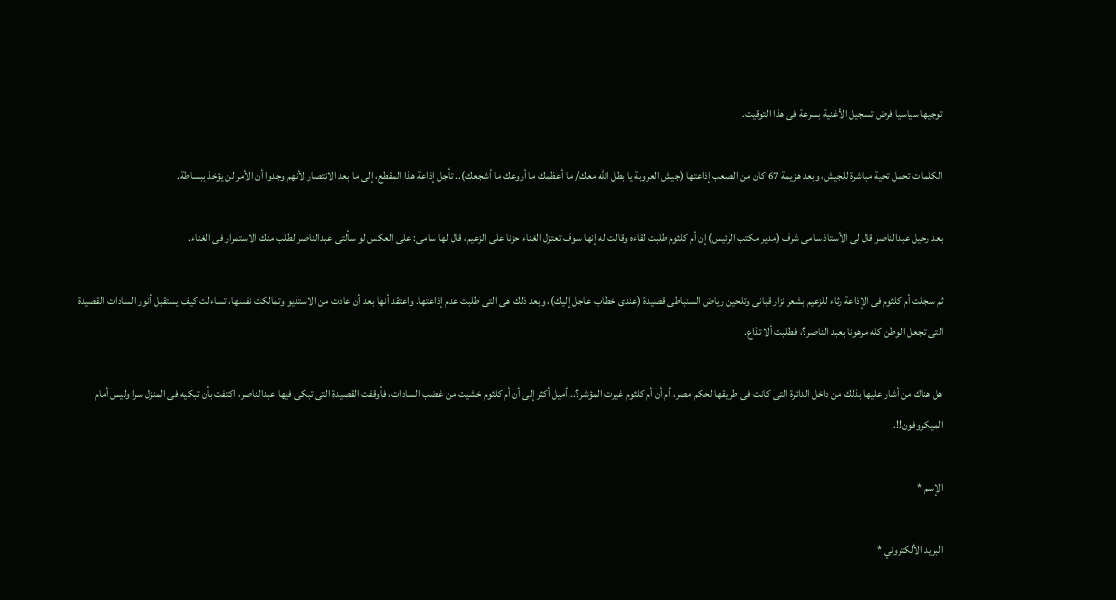توجيها سياسيا فرض تسجيل الأغنية بسرعة فى هذا التوقيت.

الكلمات تحمل تحية مباشرة للجيش، وبعد هزيمة 67 كان من الصعب إذاعتها (جيش العروبة يا بطل الله معك/ ما أعظمك ما أروعك ما أشجعك).. تأجل إذاعة هذا المقطع، إلى ما بعد الانتصار لأنهم وجدوا أن الأمر لن يؤخذ ببساطة.

بعد رحيل عبدالناصر قال لى الأستاذ سامى شرف (مدير مكتب الرئيس) إن أم كلثوم طلبت لقاءه وقالت له إنها سوف تعتزل الغناء حزنا على الزعيم، قال لها سامى: على العكس لو سألتى عبدالناصر لطلب منك الاستمرار فى الغناء.

ثم سجلت أم كلثوم فى الإذاعة رثاء للزعيم بشعر نزار قبانى وتلحين رياض السنباطى قصيدة (عندى خطاب عاجل إليك)، وبعد ذلك هى التى طلبت عدم إذاعتها. واعتقد أنها بعد أن عادت من الاستديو وتمالكت نفسها، تساءلت كيف يستقبل أنور السادات القصيدة التى تجعل الوطن كله مرهونا بعبد الناصر؟، فطلبت ألا تذاع.

هل هناك من أشار عليها بذلك من داخل الدائرة التى كانت فى طريقها لحكم مصر، أم أن أم كلثوم غيرت المؤشر؟.. أميل أكثر إلى أن أم كلثوم خشيت من غضب السادات، فأوقفت القصيدة التى تبكى فيها عبدالناصر، اكتفت بأن تبكيه فى المنزل سرا وليس أمام الميكروفون!!.

الإسم *

البريد الألكتروني *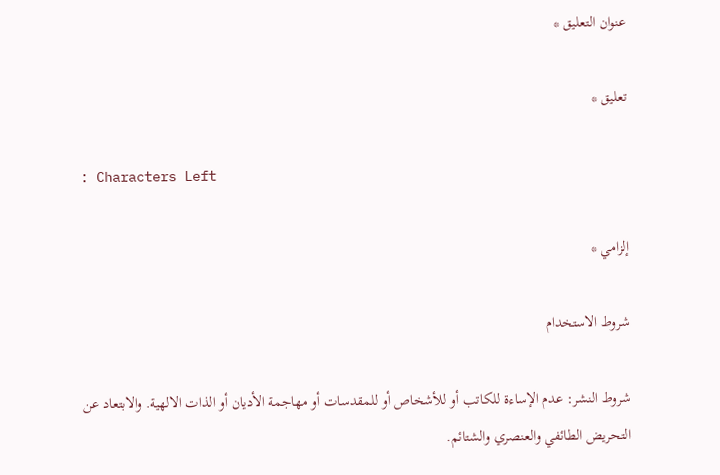عنوان التعليق *

تعليق *

: Characters Left

إلزامي *

شروط الاستخدام

شروط النشر: عدم الإساءة للكاتب أو للأشخاص أو للمقدسات أو مهاجمة الأديان أو الذات الالهية. والابتعاد عن التحريض الطائفي والعنصري والشتائم.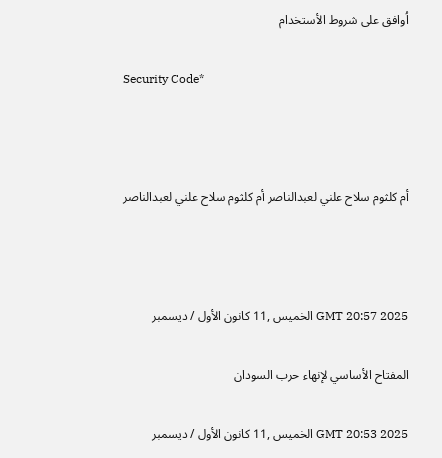اُوافق على شروط الأستخدام

Security Code*



أم كلثوم سلاح علني لعبدالناصر أم كلثوم سلاح علني لعبدالناصر



GMT 20:57 2025 الخميس ,11 كانون الأول / ديسمبر

المفتاح الأساسي لإنهاء حرب السودان

GMT 20:53 2025 الخميس ,11 كانون الأول / ديسمبر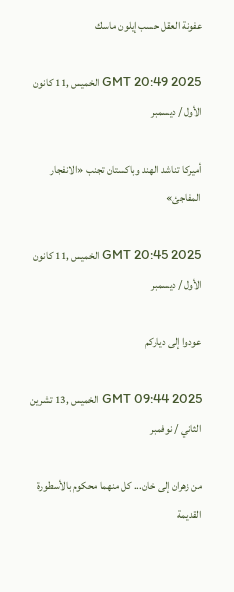عفونة العقل حسب إيلون ماسك

GMT 20:49 2025 الخميس ,11 كانون الأول / ديسمبر

أميركا تناشد الهند وباكستان تجنب «الانفجار المفاجئ»

GMT 20:45 2025 الخميس ,11 كانون الأول / ديسمبر

عودوا إلى دياركم

GMT 09:44 2025 الخميس ,13 تشرين الثاني / نوفمبر

من زهران إلى خان... كل منهما محكوم بالأسطورة القديمة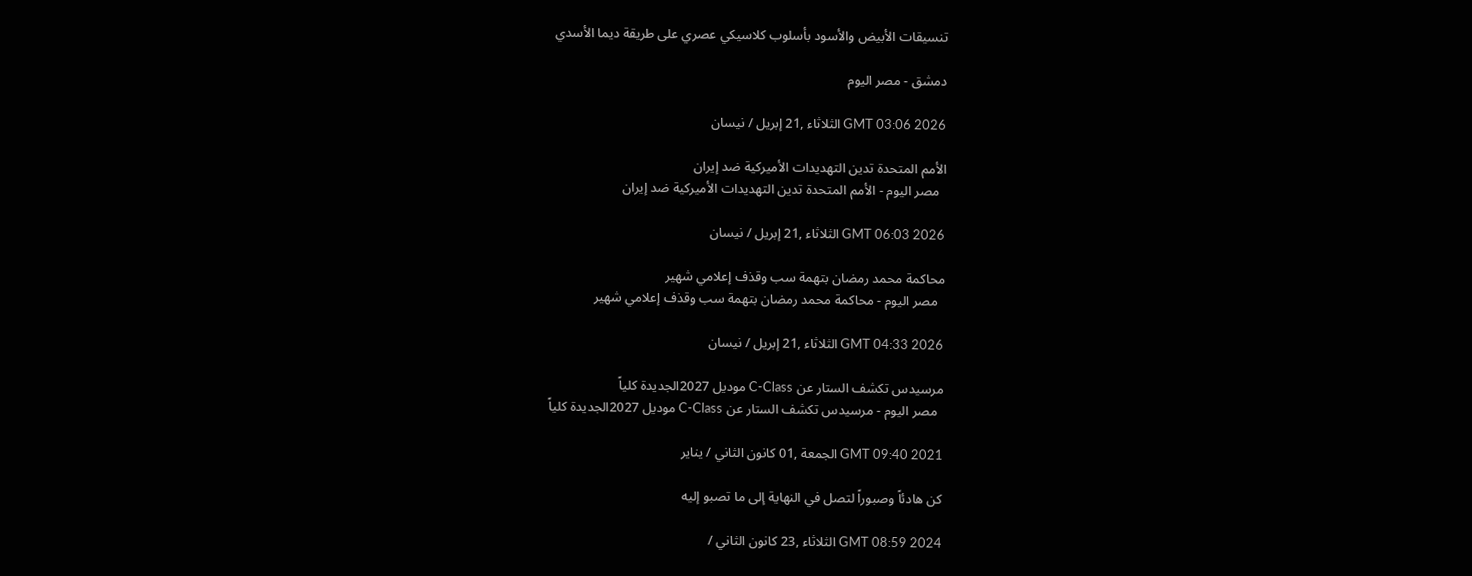تنسيقات الأبيض والأسود بأسلوب كلاسيكي عصري على طريقة ديما الأسدي

دمشق - مصر اليوم

GMT 03:06 2026 الثلاثاء ,21 إبريل / نيسان

الأمم المتحدة تدين التهديدات الأميركية ضد إيران
  مصر اليوم - الأمم المتحدة تدين التهديدات الأميركية ضد إيران

GMT 06:03 2026 الثلاثاء ,21 إبريل / نيسان

محاكمة محمد رمضان بتهمة سب وقذف إعلامي شهير
  مصر اليوم - محاكمة محمد رمضان بتهمة سب وقذف إعلامي شهير

GMT 04:33 2026 الثلاثاء ,21 إبريل / نيسان

مرسيدس تكشف الستار عن C-Class موديل 2027الجديدة كلياً
  مصر اليوم - مرسيدس تكشف الستار عن C-Class موديل 2027الجديدة كلياً

GMT 09:40 2021 الجمعة ,01 كانون الثاني / يناير

كن هادئاً وصبوراً لتصل في النهاية إلى ما تصبو إليه

GMT 08:59 2024 الثلاثاء ,23 كانون الثاني /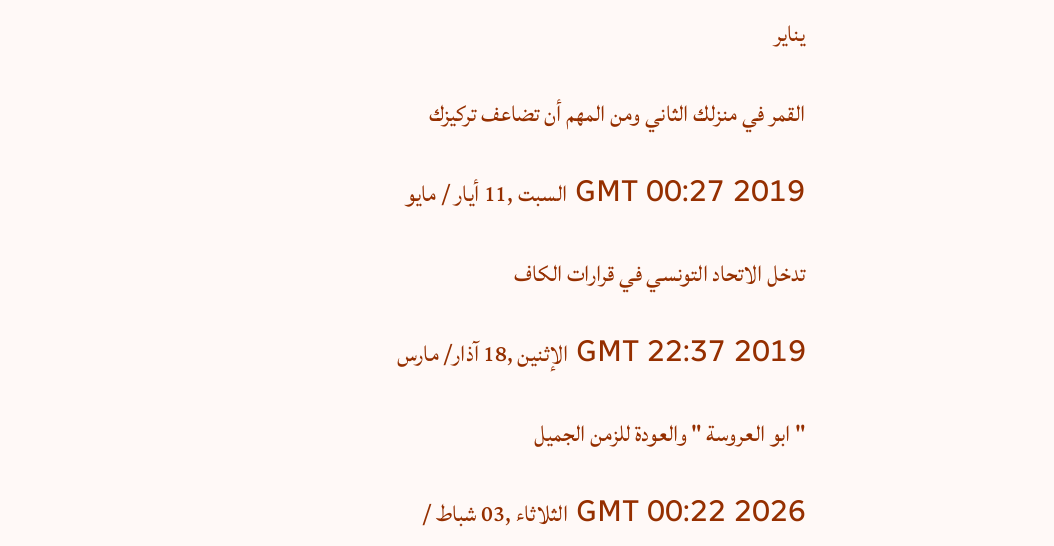يناير

القمر في منزلك الثاني ومن المهم أن تضاعف تركيزك

GMT 00:27 2019 السبت ,11 أيار / مايو

تدخل الاتحاد التونسي في قرارات الكاف

GMT 22:37 2019 الإثنين ,18 آذار/ مارس

" ابو العروسة " والعودة للزمن الجميل

GMT 00:22 2026 الثلاثاء ,03 شباط /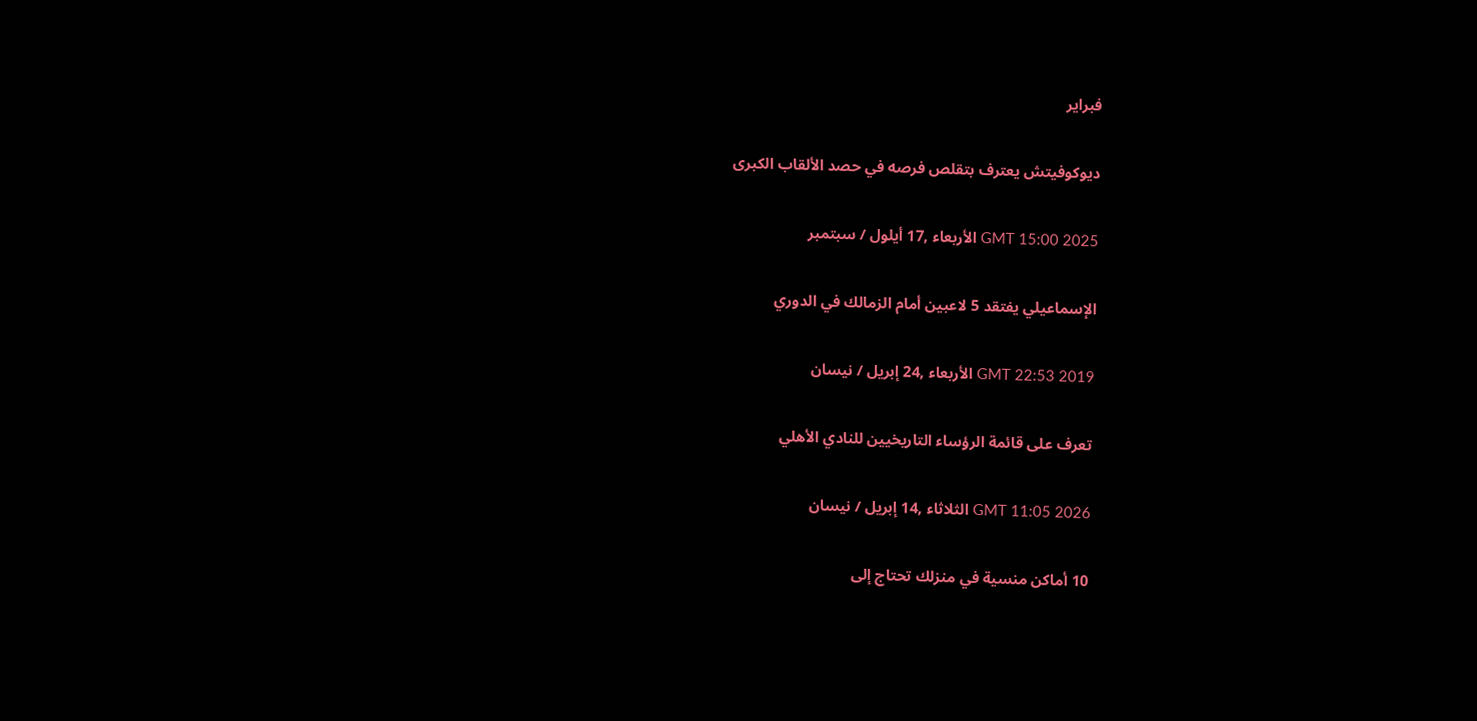فبراير

ديوكوفيتش يعترف بتقلص فرصه في حصد الألقاب الكبرى

GMT 15:00 2025 الأربعاء ,17 أيلول / سبتمبر

الإسماعيلي يفتقد 5 لاعبين أمام الزمالك في الدوري

GMT 22:53 2019 الأربعاء ,24 إبريل / نيسان

تعرف على قائمة الرؤساء التاريخيين للنادي الأهلي

GMT 11:05 2026 الثلاثاء ,14 إبريل / نيسان

10 أماكن منسية في منزلك تحتاج إلى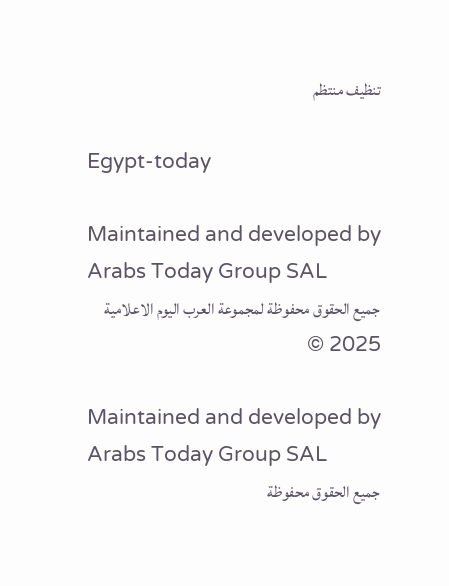تنظيف منتظم

Egypt-today

Maintained and developed by Arabs Today Group SAL
جميع الحقوق محفوظة لمجموعة العرب اليوم الاعلامية 2025 ©

Maintained and developed by Arabs Today Group SAL
جميع الحقوق محفوظة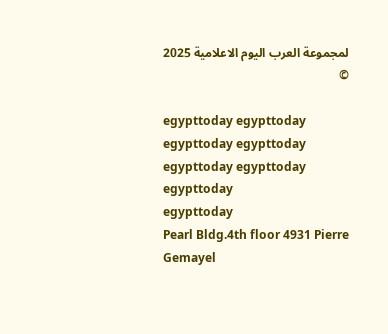لمجموعة العرب اليوم الاعلامية 2025 ©

egypttoday egypttoday egypttoday egypttoday
egypttoday egypttoday egypttoday
egypttoday
Pearl Bldg.4th floor 4931 Pierre Gemayel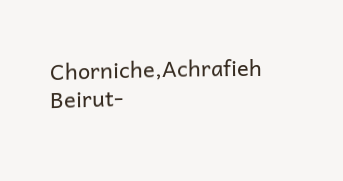Chorniche,Achrafieh Beirut-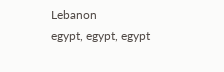Lebanon
egypt, egypt, egypt